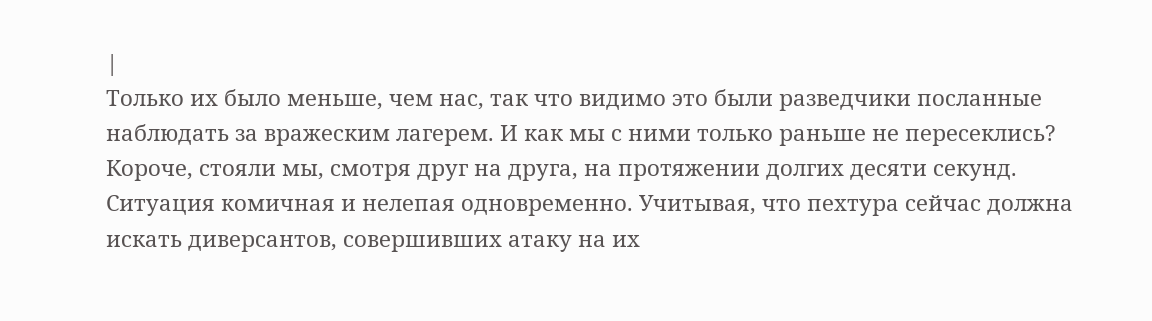|
Только их было меньше, чем нас, так что видимо это были разведчики посланные наблюдать за вражеским лагерем. И как мы с ними только раньше не пересеклись?
Короче, стояли мы, смотря друг на друга, на протяжении долгих десяти секунд. Ситуация комичная и нелепая одновременно. Учитывая, что пехтура сейчас должна искать диверсантов, совершивших атаку на их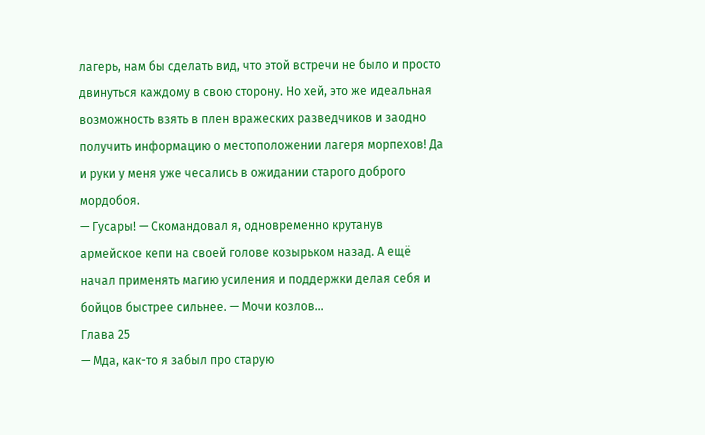лагерь, нам бы сделать вид, что этой встречи не было и просто двинуться каждому в свою сторону. Но хей, это же идеальная возможность взять в плен вражеских разведчиков и заодно получить информацию о местоположении лагеря морпехов! Да и руки у меня уже чесались в ожидании старого доброго мордобоя.
— Гусары! — Скомандовал я, одновременно крутанув армейское кепи на своей голове козырьком назад. А ещё начал применять магию усиления и поддержки делая себя и бойцов быстрее сильнее. — Мочи козлов…
Глава 25
— Мда, как-то я забыл про старую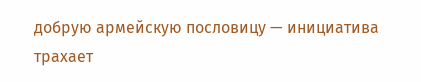добрую армейскую пословицу — инициатива трахает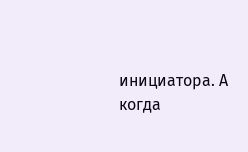инициатора. А когда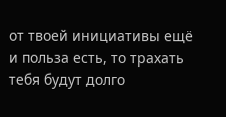от твоей инициативы ещё и польза есть, то трахать тебя будут долго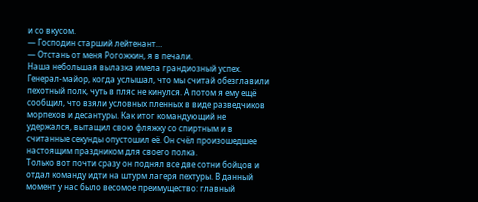и со вкусом.
— Господин старший лейтенант…
— Отстань от меня Рогожкин, я в печали.
Наша небольшая вылазка имела грандиозный успех. Генерал-майор, когда услышал, что мы считай обезглавили пехотный полк, чуть в пляс не кинулся. А потом я ему ещё сообщил, что взяли условных пленных в виде разведчиков морпехов и десантуры. Как итог командующий не удержался, вытащил свою фляжку со спиртным и в считанные секунды опустошил её. Он счёл произошедшее настоящим праздником для своего полка.
Только вот почти сразу он поднял все две сотни бойцов и отдал команду идти на штурм лагеря пехтуры. В данный момент у нас было весомое преимущество: главный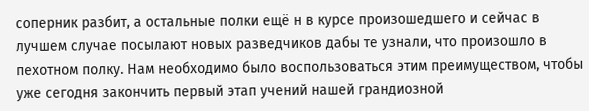соперник разбит, а остальные полки ещё н в курсе произошедшего и сейчас в лучшем случае посылают новых разведчиков дабы те узнали, что произошло в пехотном полку. Нам необходимо было воспользоваться этим преимуществом, чтобы уже сегодня закончить первый этап учений нашей грандиозной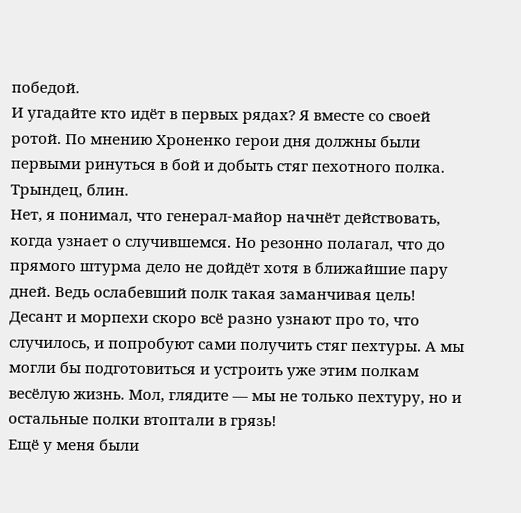победой.
И угадайте кто идёт в первых рядах? Я вместе со своей ротой. По мнению Хроненко герои дня должны были первыми ринуться в бой и добыть стяг пехотного полка. Трындец, блин.
Нет, я понимал, что генерал-майор начнёт действовать, когда узнает о случившемся. Но резонно полагал, что до прямого штурма дело не дойдёт хотя в ближайшие пару дней. Ведь ослабевший полк такая заманчивая цель! Десант и морпехи скоро всё разно узнают про то, что случилось, и попробуют сами получить стяг пехтуры. А мы могли бы подготовиться и устроить уже этим полкам весёлую жизнь. Мол, глядите — мы не только пехтуру, но и остальные полки втоптали в грязь!
Ещё у меня были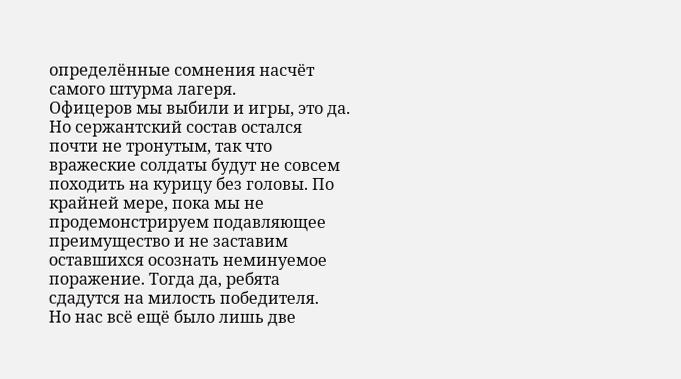определённые сомнения насчёт самого штурма лагеря.
Офицеров мы выбили и игры, это да. Но сержантский состав остался почти не тронутым, так что вражеские солдаты будут не совсем походить на курицу без головы. По крайней мере, пока мы не продемонстрируем подавляющее преимущество и не заставим оставшихся осознать неминуемое поражение. Тогда да, ребята сдадутся на милость победителя.
Но нас всё ещё было лишь две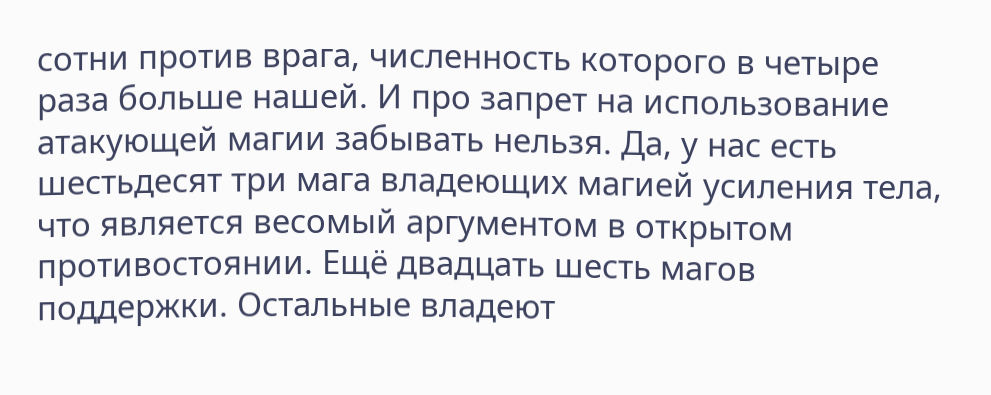сотни против врага, численность которого в четыре раза больше нашей. И про запрет на использование атакующей магии забывать нельзя. Да, у нас есть шестьдесят три мага владеющих магией усиления тела, что является весомый аргументом в открытом противостоянии. Ещё двадцать шесть магов поддержки. Остальные владеют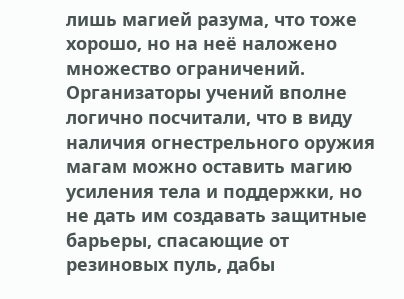лишь магией разума, что тоже хорошо, но на неё наложено множество ограничений. Организаторы учений вполне логично посчитали, что в виду наличия огнестрельного оружия магам можно оставить магию усиления тела и поддержки, но не дать им создавать защитные барьеры, спасающие от резиновых пуль, дабы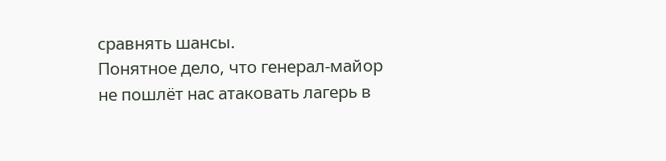сравнять шансы.
Понятное дело, что генерал-майор не пошлёт нас атаковать лагерь в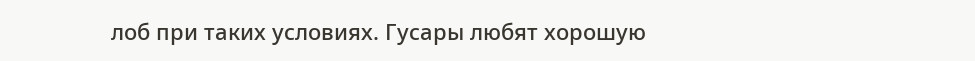лоб при таких условиях. Гусары любят хорошую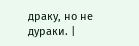драку, но не дураки. |